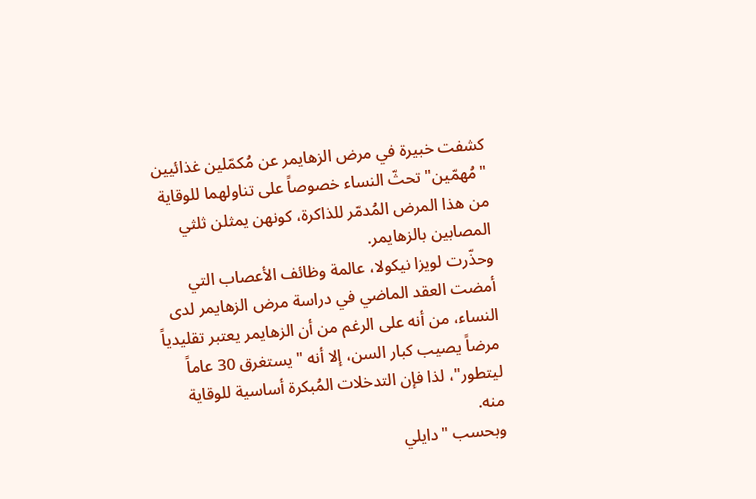كشفت خبيرة في مرض الزهايمر عن مُكمّلين غذائيين "مُهمّين" تحثّ النساء خصوصاً على تناولهما للوقاية من هذا المرض المُدمّر للذاكرة، كونهن يمثلن ثلثي المصابين بالزهايمر.
وحذّرت لويزا نيكولا، عالمة وظائف الأعصاب التي أمضت العقد الماضي في دراسة مرض الزهايمر لدى النساء، من أنه على الرغم من أن الزهايمر يعتبر تقليدياً مرضاً يصيب كبار السن، إلا أنه "يستغرق 30 عاماً ليتطور"، لذا فإن التدخلات المُبكرة أساسية للوقاية منه.
وبحسب "دايلي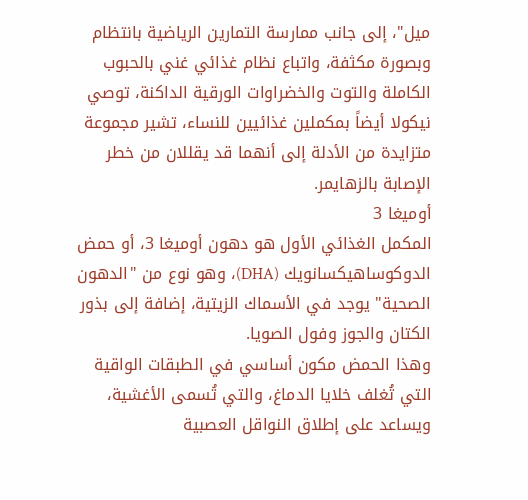ميل"، إلى جانب ممارسة التمارين الرياضية بانتظام وبصورة مكثفة، واتباع نظام غذائي غني بالحبوب الكاملة والتوت والخضراوات الورقية الداكنة، توصي نيكولا أيضاً بمكملين غذائيين للنساء، تشير مجموعة متزايدة من الأدلة إلى أنهما قد يقللان من خطر الإصابة بالزهايمر.
أوميغا 3
المكمل الغذائي الأول هو دهون أوميغا 3، أو حمض الدوكوساهيكسانويك (DHA)، وهو نوع من "الدهون الصحية" يوجد في الأسماك الزيتية، إضافة إلى بذور الكتان والجوز وفول الصويا.
وهذا الحمض مكون أساسي في الطبقات الواقية التي تُغلف خلايا الدماغ، والتي تُسمى الأغشية، ويساعد على إطلاق النواقل العصبية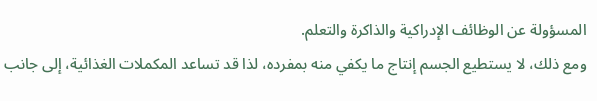المسؤولة عن الوظائف الإدراكية والذاكرة والتعلم.
ومع ذلك، لا يستطيع الجسم إنتاج ما يكفي منه بمفرده، لذا قد تساعد المكملات الغذائية، إلى جانب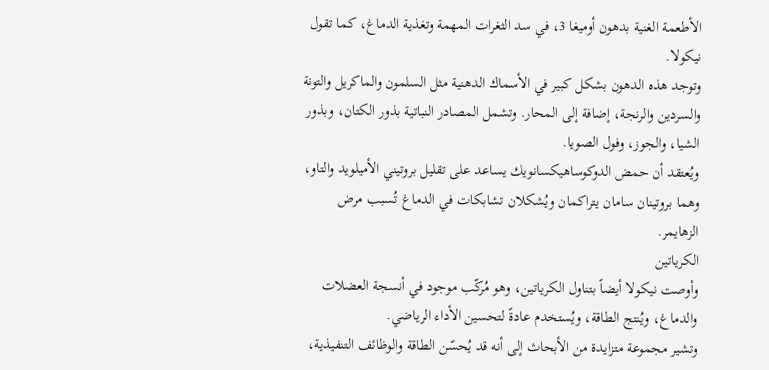الأطعمة الغنية بدهون أوميغا 3، في سد الثغرات المهمة وتغذية الدماغ، كما تقول نيكولا.
وتوجد هذه الدهون بشكل كبير في الأسماك الدهنية مثل السلمون والماكريل والتونة والسردين والرنجة، إضافة إلى المحار. وتشمل المصادر النباتية بذور الكتان، وبذور الشيا، والجوز، وفول الصويا.
ويُعتقد أن حمض الدوكوساهيكسانويك يساعد على تقليل بروتيني الأميلويد والتاو، وهما بروتينان سامان يتراكمان ويُشكلان تشابكات في الدماغ تُسبب مرض الزهايمر.
الكرياتين
وأوصت نيكولا أيضاً بتناول الكرياتين، وهو مُركّب موجود في أنسجة العضلات والدماغ، ويُنتج الطاقة، ويُستخدم عادةً لتحسين الأداء الرياضي.
وتشير مجموعة متزايدة من الأبحاث إلى أنه قد يُحسّن الطاقة والوظائف التنفيذية،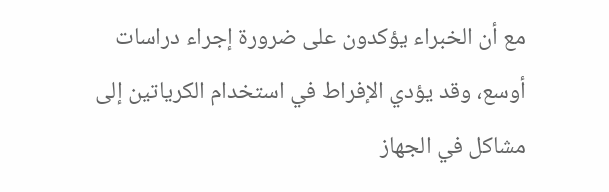مع أن الخبراء يؤكدون على ضرورة إجراء دراسات أوسع، وقد يؤدي الإفراط في استخدام الكرياتين إلى مشاكل في الجهاز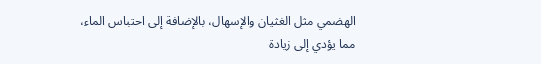الهضمي مثل الغثيان والإسهال، بالإضافة إلى احتباس الماء، مما يؤدي إلى زيادة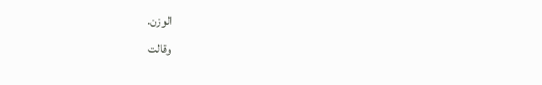الوزن.
وقالت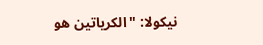نيكولا: "الكرياتين هو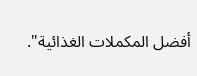أفضل المكملات الغذائية".